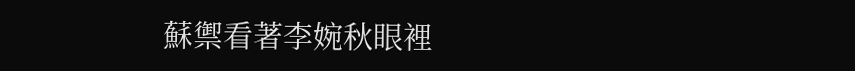蘇禦看著李婉秋眼裡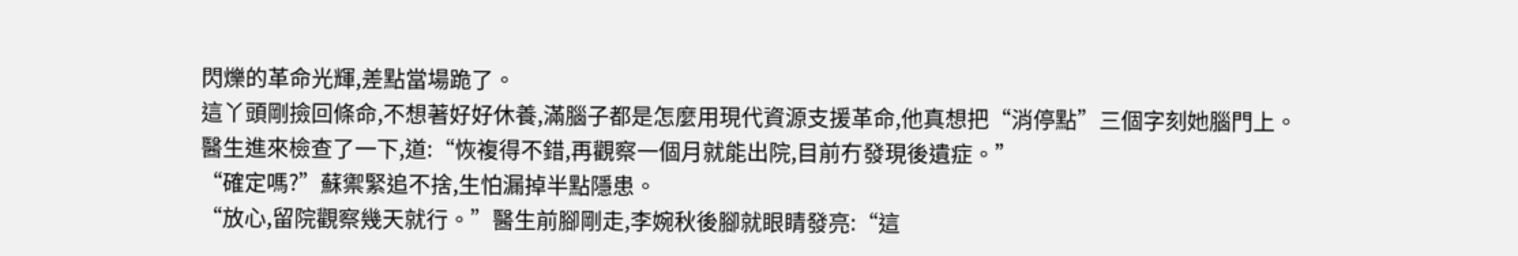閃爍的革命光輝,差點當場跪了。
這丫頭剛撿回條命,不想著好好休養,滿腦子都是怎麼用現代資源支援革命,他真想把“消停點”三個字刻她腦門上。
醫生進來檢查了一下,道:“恢複得不錯,再觀察一個月就能出院,目前冇發現後遺症。”
“確定嗎?”蘇禦緊追不捨,生怕漏掉半點隱患。
“放心,留院觀察幾天就行。”醫生前腳剛走,李婉秋後腳就眼睛發亮:“這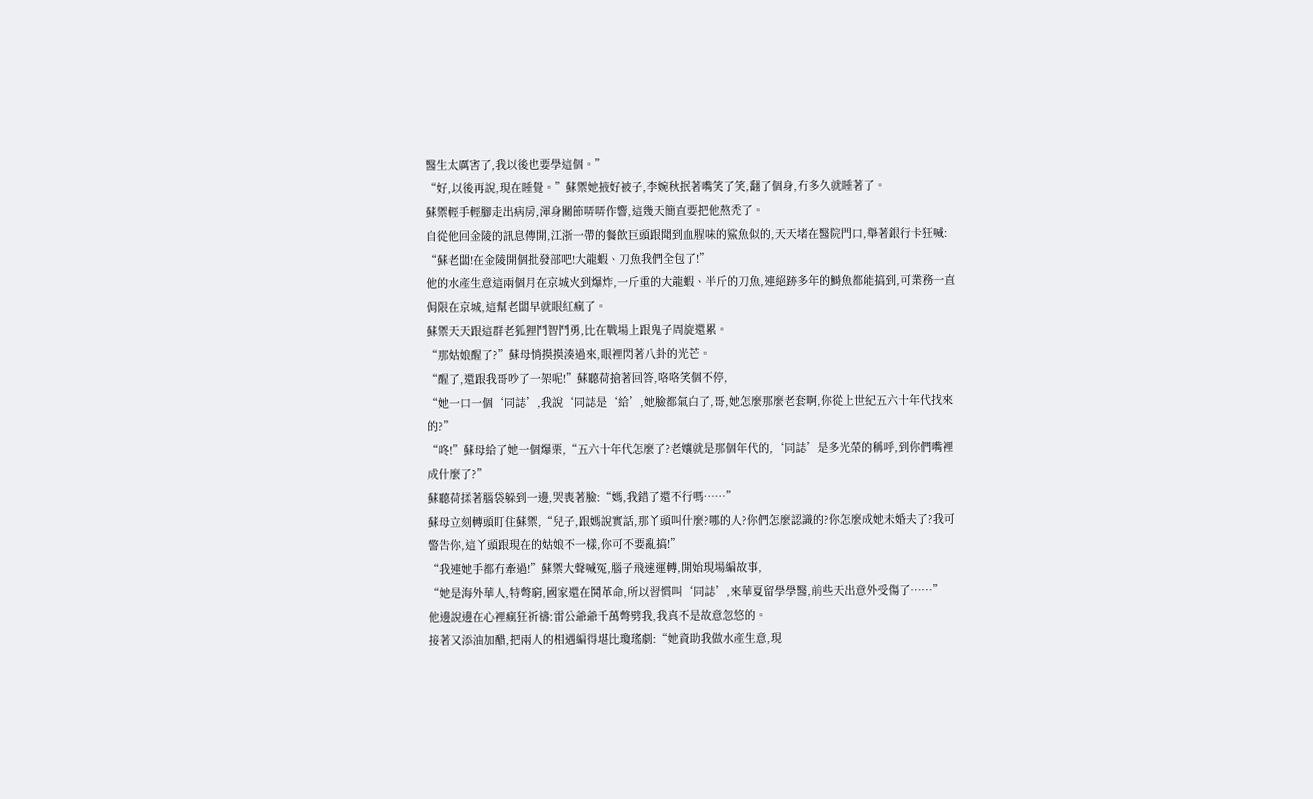醫生太厲害了,我以後也要學這個。”
“好,以後再說,現在睡覺。”蘇禦她掖好被子,李婉秋抿著嘴笑了笑,翻了個身,冇多久就睡著了。
蘇禦輕手輕腳走出病房,渾身關節哢哢作響,這幾天簡直要把他熬禿了。
自從他回金陵的訊息傳開,江浙一帶的餐飲巨頭跟聞到血腥味的鯊魚似的,天天堵在醫院門口,舉著銀行卡狂喊:
“蘇老闆!在金陵開個批發部吧!大龍蝦、刀魚我們全包了!”
他的水產生意這兩個月在京城火到爆炸,一斤重的大龍蝦、半斤的刀魚,連絕跡多年的鰣魚都能搞到,可業務一直侷限在京城,這幫老闆早就眼紅瘋了。
蘇禦天天跟這群老狐狸鬥智鬥勇,比在戰場上跟鬼子周旋還累。
“那姑娘醒了?”蘇母悄摸摸湊過來,眼裡閃著八卦的光芒。
“醒了,還跟我哥吵了一架呢!”蘇聽荷搶著回答,咯咯笑個不停,
“她一口一個‘同誌’,我說‘同誌是‘給’,她臉都氣白了,哥,她怎麼那麼老套啊,你從上世紀五六十年代找來的?”
“咚!”蘇母給了她一個爆栗,“五六十年代怎麼了?老孃就是那個年代的,‘同誌’是多光榮的稱呼,到你們嘴裡成什麼了?”
蘇聽荷揉著腦袋躲到一邊,哭喪著臉:“媽,我錯了還不行嗎……”
蘇母立刻轉頭盯住蘇禦,“兒子,跟媽說實話,那丫頭叫什麼?哪的人?你們怎麼認識的?你怎麼成她未婚夫了?我可警告你,這丫頭跟現在的姑娘不一樣,你可不要亂搞!”
“我連她手都冇牽過!”蘇禦大聲喊冤,腦子飛速運轉,開始現場編故事,
“她是海外華人,特彆窮,國家還在鬨革命,所以習慣叫‘同誌’,來華夏留學學醫,前些天出意外受傷了……”
他邊說邊在心裡瘋狂祈禱:雷公爺爺千萬彆劈我,我真不是故意忽悠的。
接著又添油加醋,把兩人的相遇編得堪比瓊瑤劇:“她資助我做水產生意,現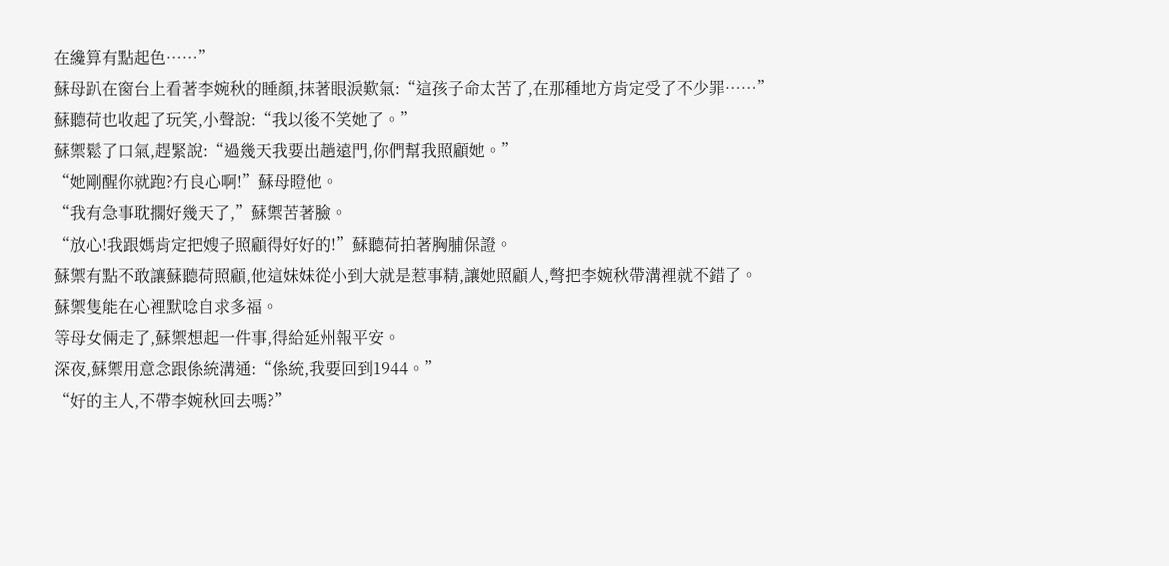在纔算有點起色……”
蘇母趴在窗台上看著李婉秋的睡顏,抹著眼淚歎氣:“這孩子命太苦了,在那種地方肯定受了不少罪……”
蘇聽荷也收起了玩笑,小聲說:“我以後不笑她了。”
蘇禦鬆了口氣,趕緊說:“過幾天我要出趟遠門,你們幫我照顧她。”
“她剛醒你就跑?冇良心啊!”蘇母瞪他。
“我有急事耽擱好幾天了,”蘇禦苦著臉。
“放心!我跟媽肯定把嫂子照顧得好好的!”蘇聽荷拍著胸脯保證。
蘇禦有點不敢讓蘇聽荷照顧,他這妹妹從小到大就是惹事精,讓她照顧人,彆把李婉秋帶溝裡就不錯了。
蘇禦隻能在心裡默唸自求多福。
等母女倆走了,蘇禦想起一件事,得給延州報平安。
深夜,蘇禦用意念跟係統溝通:“係統,我要回到1944。”
“好的主人,不帶李婉秋回去嗎?”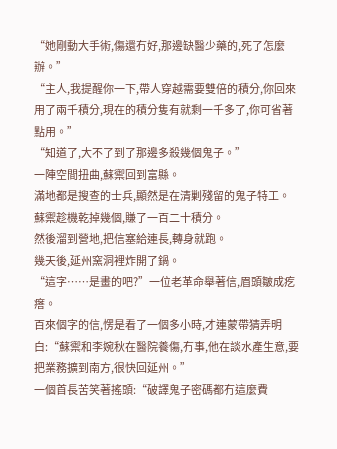“她剛動大手術,傷還冇好,那邊缺醫少藥的,死了怎麼辦。”
“主人,我提醒你一下,帶人穿越需要雙倍的積分,你回來用了兩千積分,現在的積分隻有就剩一千多了,你可省著點用。”
“知道了,大不了到了那邊多殺幾個鬼子。”
一陣空間扭曲,蘇禦回到富縣。
滿地都是搜查的士兵,顯然是在清剿殘留的鬼子特工。
蘇禦趁機乾掉幾個,賺了一百二十積分。
然後溜到營地,把信塞給連長,轉身就跑。
幾天後,延州窯洞裡炸開了鍋。
“這字……是畫的吧?”一位老革命舉著信,眉頭皺成疙瘩。
百來個字的信,愣是看了一個多小時,才連蒙帶猜弄明白:“蘇禦和李婉秋在醫院養傷,冇事,他在談水產生意,要把業務擴到南方,很快回延州。”
一個首長苦笑著搖頭:“破譯鬼子密碼都冇這麼費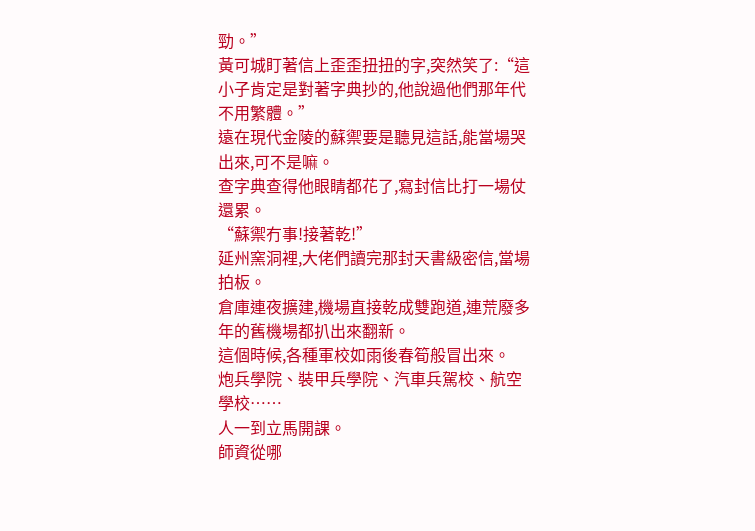勁。”
黃可城盯著信上歪歪扭扭的字,突然笑了:“這小子肯定是對著字典抄的,他說過他們那年代不用繁體。”
遠在現代金陵的蘇禦要是聽見這話,能當場哭出來,可不是嘛。
查字典查得他眼睛都花了,寫封信比打一場仗還累。
“蘇禦冇事!接著乾!”
延州窯洞裡,大佬們讀完那封天書級密信,當場拍板。
倉庫連夜擴建,機場直接乾成雙跑道,連荒廢多年的舊機場都扒出來翻新。
這個時候,各種軍校如雨後春筍般冒出來。
炮兵學院、裝甲兵學院、汽車兵駕校、航空學校……
人一到立馬開課。
師資從哪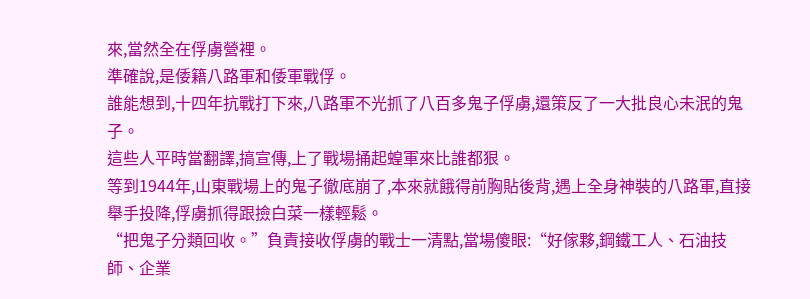來,當然全在俘虜營裡。
準確說,是倭籍八路軍和倭軍戰俘。
誰能想到,十四年抗戰打下來,八路軍不光抓了八百多鬼子俘虜,還策反了一大批良心未泯的鬼子。
這些人平時當翻譯,搞宣傳,上了戰場捅起蝗軍來比誰都狠。
等到1944年,山東戰場上的鬼子徹底崩了,本來就餓得前胸貼後背,遇上全身神裝的八路軍,直接舉手投降,俘虜抓得跟撿白菜一樣輕鬆。
“把鬼子分類回收。”負責接收俘虜的戰士一清點,當場傻眼:“好傢夥,鋼鐵工人、石油技師、企業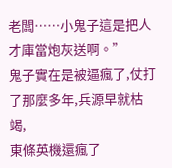老闆……小鬼子這是把人才庫當炮灰送啊。”
鬼子實在是被逼瘋了,仗打了那麼多年,兵源早就枯竭,
東條英機還瘋了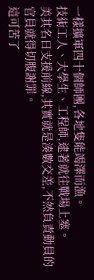一樣擴軍四十個師團,各地隻能竭澤而漁。
技術工人、大學生、工程師,逮著就往戰場上塞。
美其名曰支援前線,其實就是湊數交差,不然負責動員的官員就得切腹謝罪。
這可苦了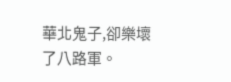華北鬼子,卻樂壞了八路軍。